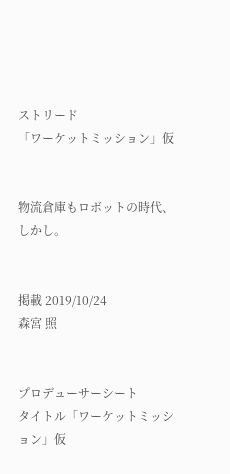ストリード
「ワーケットミッション」仮


物流倉庫もロボットの時代、しかし。


掲載 2019/10/24
森宮 照


プロデューサーシート
タイトル「ワーケットミッション」仮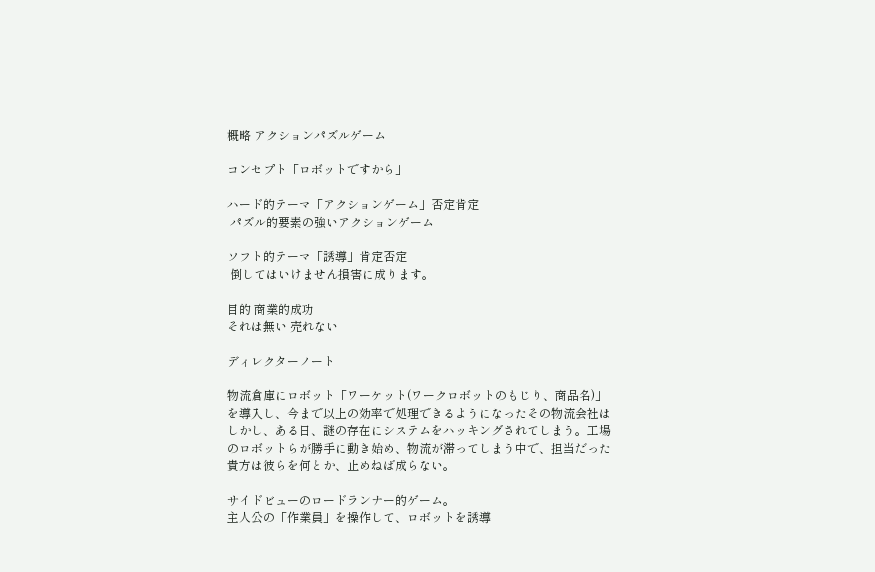概略 アクションパズルゲーム

コンセプト「ロボットですから」

ハード的テーマ「アクションゲーム」否定肯定
 パズル的要素の強いアクションゲーム

ソフト的テーマ「誘導」肯定否定
 倒してはいけません損害に成ります。

目的 商業的成功
それは無い 売れない

ディレクターノート

物流倉庫にロボット「ワーケット(ワークロボットのもじり、商品名)」を導入し、今まで以上の効率で処理できるようになったその物流会社はしかし、ある日、謎の存在にシステムをハッキングされてしまう。工場のロボットらが勝手に動き始め、物流が滞ってしまう中で、担当だった貴方は彼らを何とか、止めねば成らない。

サイドビューのロードランナー的ゲーム。
主人公の「作業員」を操作して、ロボットを誘導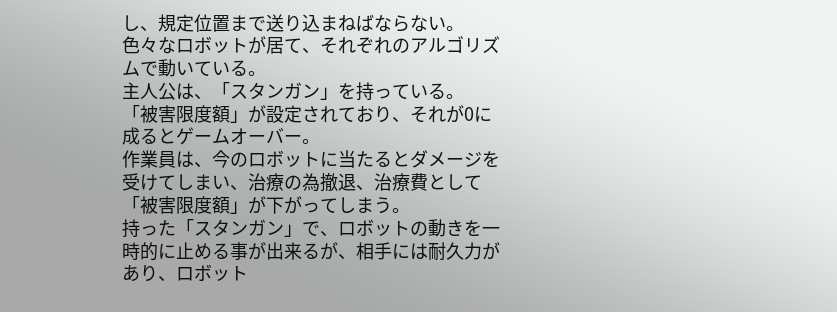し、規定位置まで送り込まねばならない。
色々なロボットが居て、それぞれのアルゴリズムで動いている。
主人公は、「スタンガン」を持っている。
「被害限度額」が設定されており、それが0に成るとゲームオーバー。
作業員は、今のロボットに当たるとダメージを受けてしまい、治療の為撤退、治療費として「被害限度額」が下がってしまう。
持った「スタンガン」で、ロボットの動きを一時的に止める事が出来るが、相手には耐久力があり、ロボット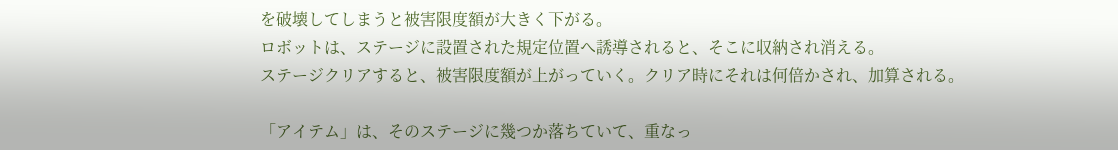を破壊してしまうと被害限度額が大きく下がる。
ロボットは、ステージに設置された規定位置へ誘導されると、そこに収納され消える。
ステージクリアすると、被害限度額が上がっていく。クリア時にそれは何倍かされ、加算される。

「アイテム」は、そのステージに幾つか落ちていて、重なっ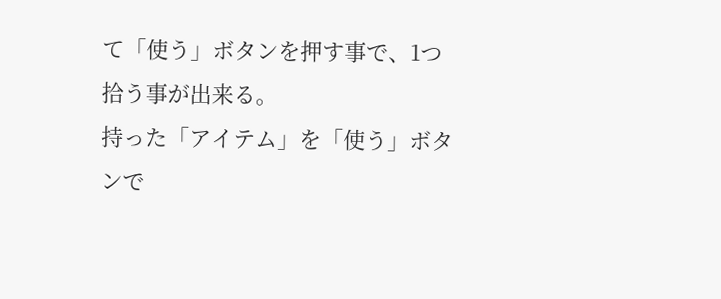て「使う」ボタンを押す事で、1つ拾う事が出来る。
持った「アイテム」を「使う」ボタンで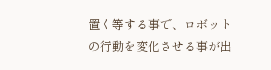置く等する事で、ロボットの行動を変化させる事が出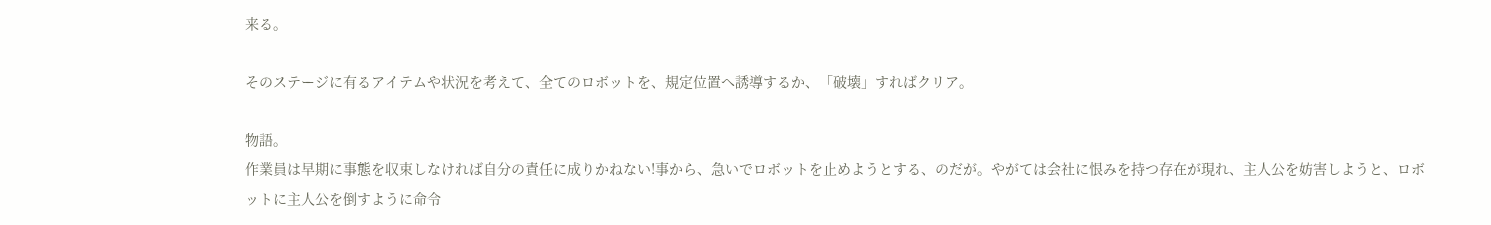来る。

そのステージに有るアイテムや状況を考えて、全てのロボットを、規定位置へ誘導するか、「破壊」すればクリア。

物語。
作業員は早期に事態を収束しなければ自分の責任に成りかねない!事から、急いでロボットを止めようとする、のだが。やがては会社に恨みを持つ存在が現れ、主人公を妨害しようと、ロボットに主人公を倒すように命令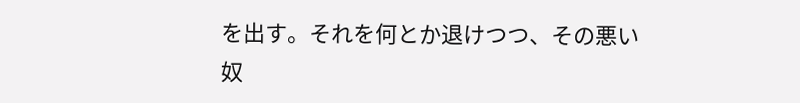を出す。それを何とか退けつつ、その悪い奴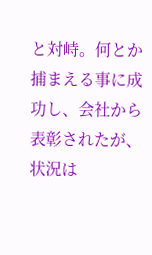と対峙。何とか捕まえる事に成功し、会社から表彰されたが、状況は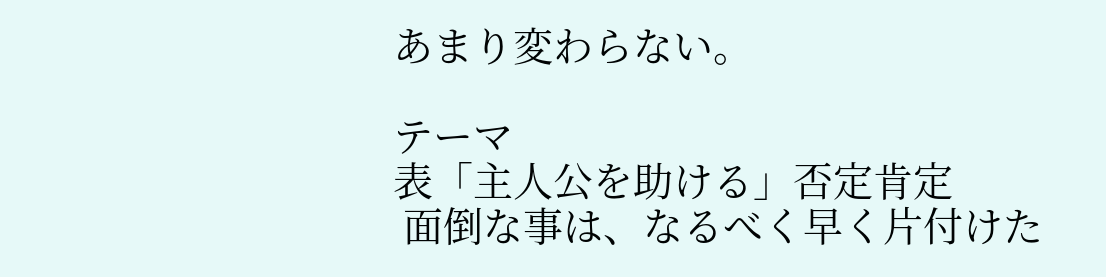あまり変わらない。

テーマ
表「主人公を助ける」否定肯定
 面倒な事は、なるべく早く片付けた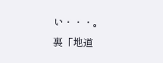い・・・。
裏「地道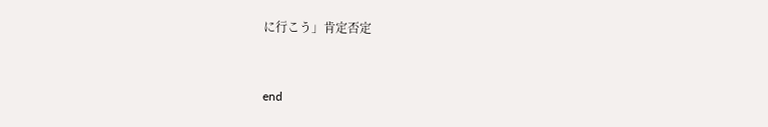に行こう」肯定否定


end